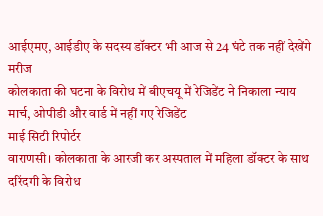आईएमए, आईडीए के सदस्य डॉक्टर भी आज से 24 घंटे तक नहीं देखेंगे मरीज
कोलकाता की घटना के विरोध में बीएचयू में रेजिडेंट ने निकाला न्याय मार्च, ओपीडी और वार्ड में नहीं गए रेजिडेंट
माई सिटी रिपोर्टर
वाराणसी। कोलकाता के आरजी कर अस्पताल में महिला डॉक्टर के साथ दरिंदगी के विरोध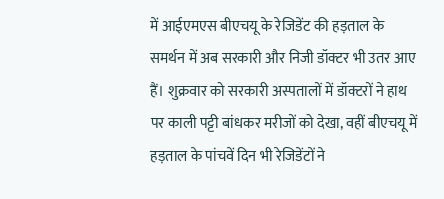में आईएमएस बीएचयू के रेजिडेंट की हड़ताल के समर्थन में अब सरकारी और निजी डॉक्टर भी उतर आए हैं। शुक्रवार को सरकारी अस्पतालों में डॉक्टरों ने हाथ पर काली पट्टी बांधकर मरीजों को देखा, वहीं बीएचयू में हड़ताल के पांचवें दिन भी रेजिडेंटों ने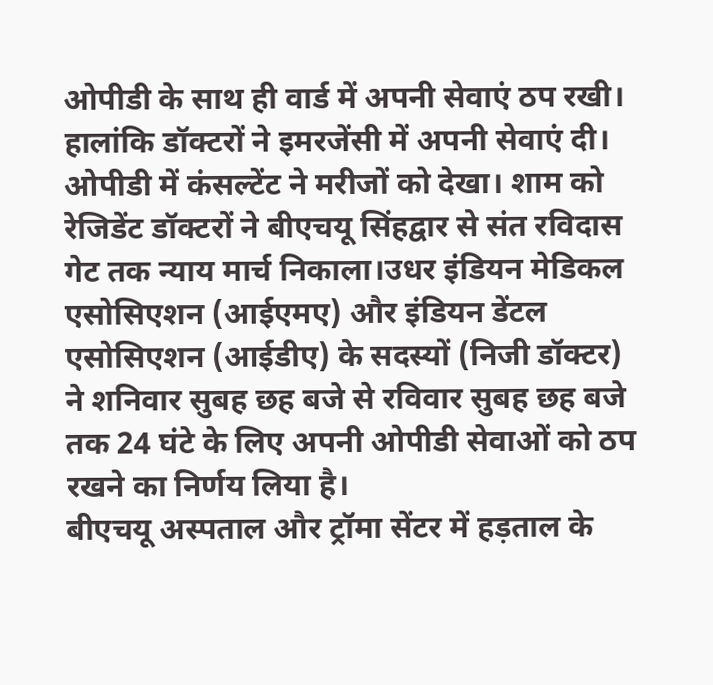ओपीडी के साथ ही वार्ड में अपनी सेवाएं ठप रखी।
हालांकि डॉक्टरों ने इमरजेंसी में अपनी सेवाएं दी। ओपीडी में कंसल्टेंट ने मरीजों को देखा। शाम को रेजिडेंट डॉक्टरों ने बीएचयू सिंहद्वार से संत रविदास गेट तक न्याय मार्च निकाला।उधर इंडियन मेडिकल एसोसिएशन (आईएमए) और इंडियन डेंटल एसोसिएशन (आईडीए) के सदस्यों (निजी डॉक्टर) ने शनिवार सुबह छह बजे से रविवार सुबह छह बजे तक 24 घंटे के लिए अपनी ओपीडी सेवाओं को ठप रखने का निर्णय लिया है।
बीएचयू अस्पताल और ट्रॉमा सेंटर में हड़ताल के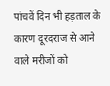पांचवें दिन भी हड़ताल के कारण दूरदराज से आने वाले मरीजों को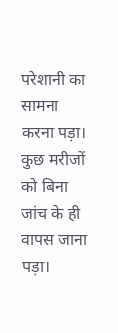परेशानी का सामना करना पड़ा। कुछ मरीजों को बिना जांच के ही वापस जाना पड़ा।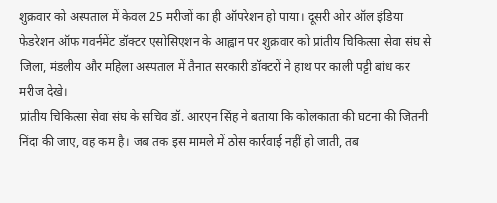शुक्रवार को अस्पताल में केवल 25 मरीजों का ही ऑपरेशन हो पाया। दूसरी ओर ऑल इंडिया फेडरेशन ऑफ गवर्नमेंट डॉक्टर एसोसिएशन के आह्वान पर शुक्रवार को प्रांतीय चिकित्सा सेवा संघ से जिला, मंडलीय और महिला अस्पताल में तैनात सरकारी डॉक्टरों ने हाथ पर काली पट्टी बांध कर मरीज देखे।
प्रांतीय चिकित्सा सेवा संघ के सचिव डॉ. आरएन सिंह ने बताया कि कोलकाता की घटना की जितनी निंदा की जाए, वह कम है। जब तक इस मामले में ठोस कार्रवाई नहीं हो जाती, तब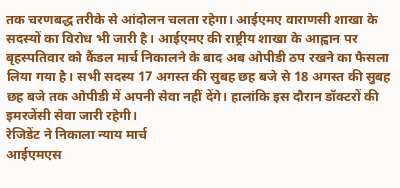तक चरणबद्ध तरीके से आंदोलन चलता रहेगा। आईएमए वाराणसी शाखा के सदस्यों का विरोध भी जारी है। आईएमए की राष्ट्रीय शाखा के आह्वान पर बृहस्पतिवार को कैंडल मार्च निकालने के बाद अब ओपीडी ठप रखने का फैसला लिया गया है। सभी सदस्य 17 अगस्त की सुबह छह बजे से 18 अगस्त की सुबह छह बजे तक ओपीडी में अपनी सेवा नहीं देंगे। हालांकि इस दौरान डॉक्टरों की इमरजेंसी सेवा जारी रहेगी।
रेजिडेंट ने निकाला न्याय मार्च
आईएमएस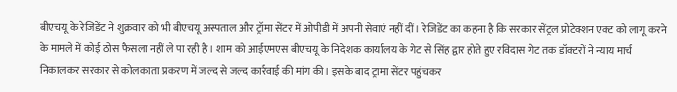बीएचयू के रेजिडेंट ने शुक्रवार को भी बीएचयू अस्पताल और ट्रॉमा सेंटर में ओपीडी में अपनी सेवाएं नहीं दीं। रेजिडेंट का कहना है कि सरकार सेंट्रल प्रोटेक्शन एक्ट को लागू करने के मामले में कोई ठोस फैसला नहीं ले पा रही है। शाम को आईएमएस बीएचयू के निदेशक कार्यालय के गेट से सिंह द्वार होते हुए रविदास गेट तक डॉक्टरों ने न्याय मार्च निकालकर सरकार से कोलकाता प्रकरण में जल्द से जल्द कार्रवाई की मांग की। इसके बाद ट्रामा सेंटर पहुंचकर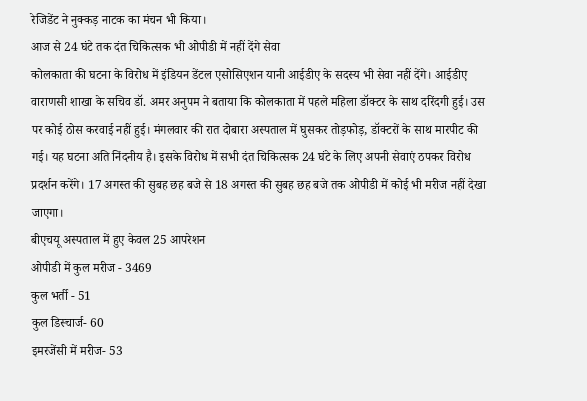रेजिडेंट ने नुक्कड़ नाटक का मंचन भी किया।
आज से 24 घंटे तक दंत चिकित्सक भी ओपीडी में नहीं देंगे सेवा
कोलकाता की घटना के विरोध में इंडियन डेंटल एसोसिएशन यानी आईडीए के सदस्य भी सेवा नहीं देंगे। आईडीए वाराणसी शाखा के सचिव डॉ. अमर अनुपम ने बताया कि कोलकाता में पहले महिला डॉक्टर के साथ दरिंदगी हुई। उस पर कोई ठोस करवाई नहीं हुई। मंगलवार की रात दोबारा अस्पताल में घुसकर तोड़फोड़, डॉक्टरों के साथ मारपीट की गई। यह घटना अति निंदनीय है। इसके विरोध में सभी दंत चिकित्सक 24 घंटे के लिए अपनी सेवाएं ठपकर विरोध प्रदर्शन करेंगे। 17 अगस्त की सुबह छह बजे से 18 अगस्त की सुबह छह बजे तक ओपीडी में कोई भी मरीज नहीं देखा जाएगा।
बीएचयू अस्पताल में हुए केवल 25 आपरेशन
ओपीडी में कुल मरीज - 3469
कुल भर्ती - 51
कुल डिस्चार्ज- 60
इमरजेंसी में मरीज- 53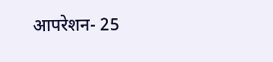आपरेशन- 25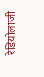रेडियोलाजी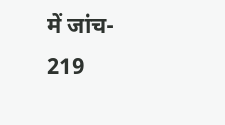में जांच- 219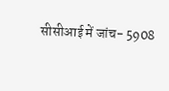सीसीआई में जांच- 5908